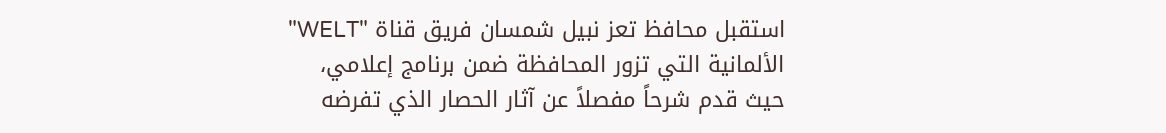استقبل محافظ تعز نبيل شمسان فريق قناة "WELT" الألمانية التي تزور المحافظة ضمن برنامج إعلامي، حيث قدم شرحاً مفصلاً عن آثار الحصار الذي تفرضه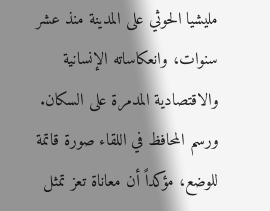مليشيا الحوثي على المدينة منذ عشر سنوات، وانعكاساته الإنسانية والاقتصادية المدمرة على السكان.
ورسم المحافظ في اللقاء صورة قاتمة للوضع، مؤكداً أن معاناة تعز تمثل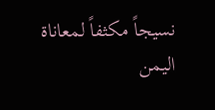نسيجاً مكثفاً لمعاناة اليمن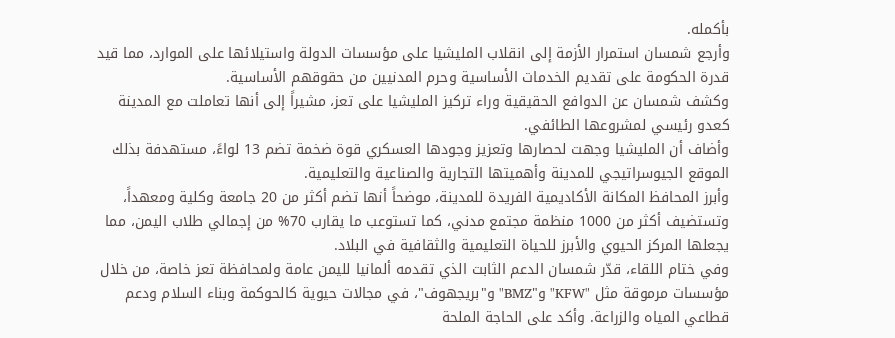بأكمله.
وأرجع شمسان استمرار الأزمة إلى انقلاب المليشيا على مؤسسات الدولة واستيلائها على الموارد، مما قيد قدرة الحكومة على تقديم الخدمات الأساسية وحرم المدنيين من حقوقهم الأساسية.
وكشف شمسان عن الدوافع الحقيقية وراء تركيز المليشيا على تعز، مشيراً إلى أنها تعاملت مع المدينة كعدو رئيسي لمشروعها الطائفي.
وأضاف أن المليشيا وجهت لحصارها وتعزيز وجودها العسكري قوة ضخمة تضم 13 لواءً، مستهدفة بذلك الموقع الجيوسراتيجي للمدينة وأهميتها التجارية والصناعية والتعليمية.
وأبرز المحافظ المكانة الأكاديمية الفريدة للمدينة، موضحاً أنها تضم أكثر من 20 جامعة وكلية ومعهداً، وتستضيف أكثر من 1000 منظمة مجتمع مدني، كما تستوعب ما يقارب 70% من إجمالي طلاب اليمن، مما يجعلها المركز الحيوي والأبرز للحياة التعليمية والثقافية في البلاد.
وفي ختام اللقاء، قدّر شمسان الدعم الثابت الذي تقدمه ألمانيا لليمن عامة ولمحافظة تعز خاصة، من خلال مؤسسات مرموقة مثل "KFW" و"BMZ" و"بريجهوف"، في مجالات حيوية كالحوكمة وبناء السلام ودعم قطاعي المياه والزراعة. وأكد على الحاجة الملحة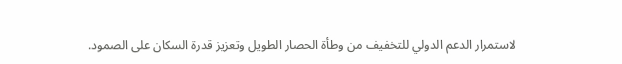لاستمرار الدعم الدولي للتخفيف من وطأة الحصار الطويل وتعزيز قدرة السكان على الصمود.